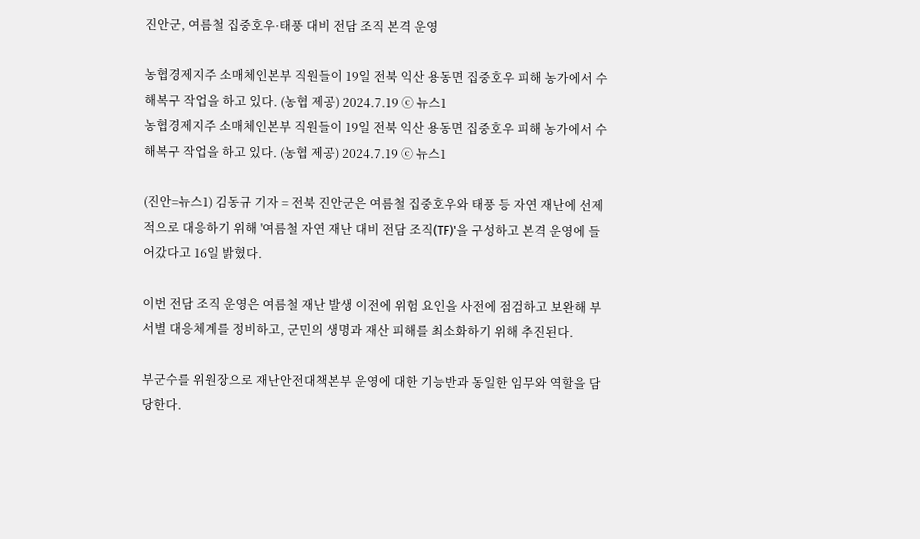진안군, 여름철 집중호우·태풍 대비 전담 조직 본격 운영

농협경제지주 소매체인본부 직원들이 19일 전북 익산 용동면 집중호우 피해 농가에서 수해복구 작업을 하고 있다. (농협 제공) 2024.7.19 ⓒ 뉴스1
농협경제지주 소매체인본부 직원들이 19일 전북 익산 용동면 집중호우 피해 농가에서 수해복구 작업을 하고 있다. (농협 제공) 2024.7.19 ⓒ 뉴스1

(진안=뉴스1) 김동규 기자 = 전북 진안군은 여름철 집중호우와 태풍 등 자연 재난에 선제적으로 대응하기 위해 '여름철 자연 재난 대비 전담 조직(TF)'을 구성하고 본격 운영에 들어갔다고 16일 밝혔다.

이번 전담 조직 운영은 여름철 재난 발생 이전에 위험 요인을 사전에 점검하고 보완해 부서별 대응체계를 정비하고, 군민의 생명과 재산 피해를 최소화하기 위해 추진된다.

부군수를 위원장으로 재난안전대책본부 운영에 대한 기능반과 동일한 임무와 역할을 담당한다.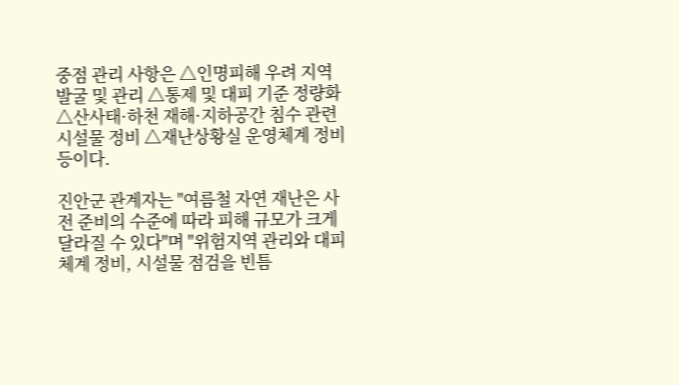중점 관리 사항은 △인명피해 우려 지역 발굴 및 관리 △통제 및 대피 기준 정량화 △산사태·하천 재해·지하공간 침수 관련 시설물 정비 △재난상황실 운영체계 정비 등이다.

진안군 관계자는 "여름철 자연 재난은 사전 준비의 수준에 따라 피해 규모가 크게 달라질 수 있다"며 "위험지역 관리와 대피체계 정비, 시설물 점검을 빈틈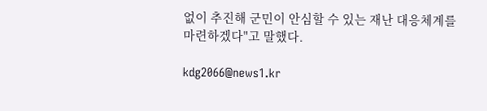없이 추진해 군민이 안심할 수 있는 재난 대응체계를 마련하겠다"고 말했다.

kdg2066@news1.kr